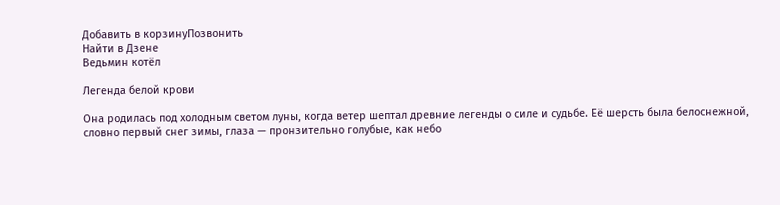Добавить в корзинуПозвонить
Найти в Дзене
Ведьмин котёл

Легенда белой крови

Она родилась под холодным светом луны, когда ветер шептал древние легенды о силе и судьбе. Её шерсть была белоснежной, словно первый снег зимы, глаза — пронзительно голубые, как небо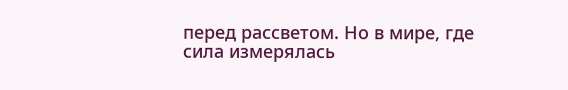перед рассветом. Но в мире, где сила измерялась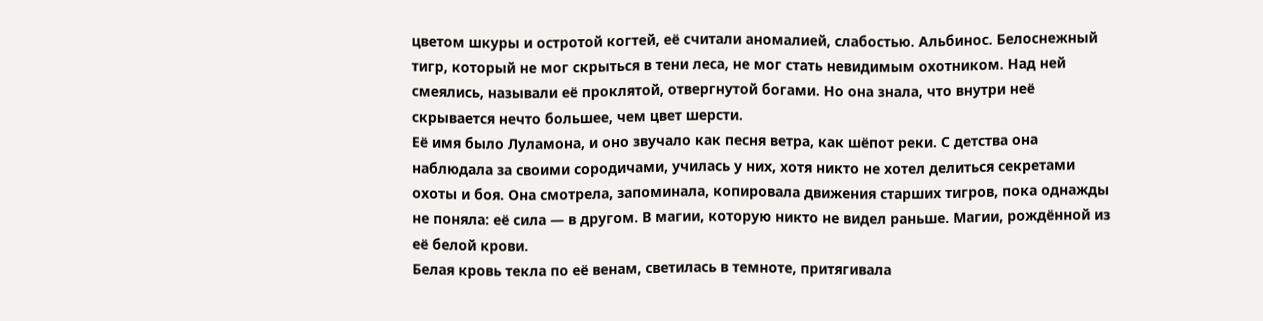цветом шкуры и остротой когтей, её считали аномалией, слабостью. Альбинос. Белоснежный тигр, который не мог скрыться в тени леса, не мог стать невидимым охотником. Над ней смеялись, называли её проклятой, отвергнутой богами. Но она знала, что внутри неё скрывается нечто большее, чем цвет шерсти.
Её имя было Луламона, и оно звучало как песня ветра, как шёпот реки. С детства она наблюдала за своими сородичами, училась у них, хотя никто не хотел делиться секретами охоты и боя. Она смотрела, запоминала, копировала движения старших тигров, пока однажды не поняла: её сила — в другом. В магии, которую никто не видел раньше. Магии, рождённой из её белой крови.
Белая кровь текла по её венам, светилась в темноте, притягивала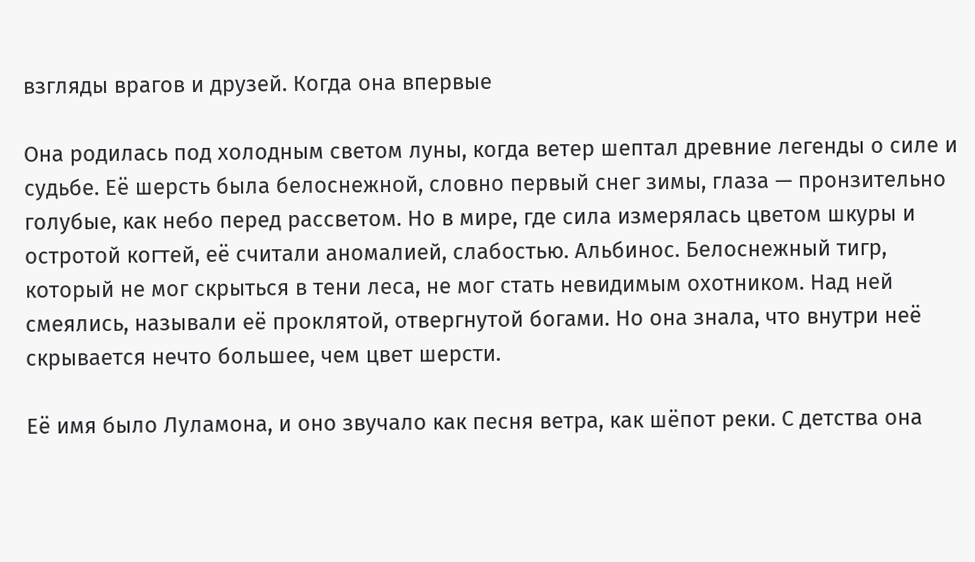взгляды врагов и друзей. Когда она впервые

Она родилась под холодным светом луны, когда ветер шептал древние легенды о силе и судьбе. Её шерсть была белоснежной, словно первый снег зимы, глаза — пронзительно голубые, как небо перед рассветом. Но в мире, где сила измерялась цветом шкуры и остротой когтей, её считали аномалией, слабостью. Альбинос. Белоснежный тигр, который не мог скрыться в тени леса, не мог стать невидимым охотником. Над ней смеялись, называли её проклятой, отвергнутой богами. Но она знала, что внутри неё скрывается нечто большее, чем цвет шерсти.

Её имя было Луламона, и оно звучало как песня ветра, как шёпот реки. С детства она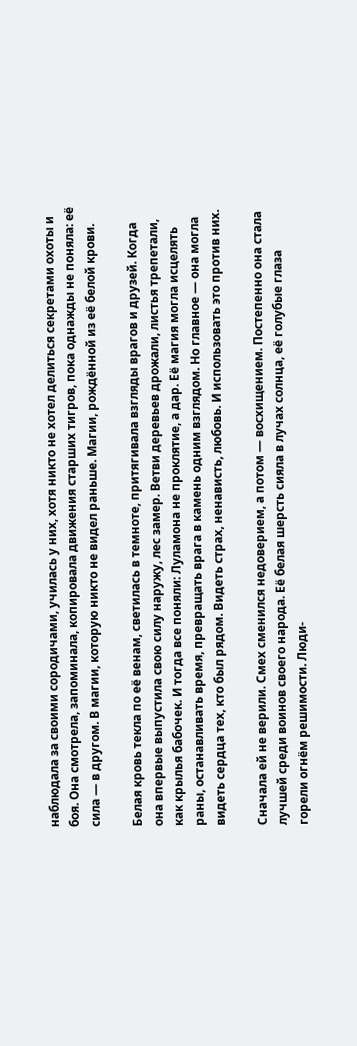наблюдала за своими сородичами, училась у них, хотя никто не хотел делиться секретами охоты и боя. Она смотрела, запоминала, копировала движения старших тигров, пока однажды не поняла: её сила — в другом. В магии, которую никто не видел раньше. Магии, рождённой из её белой крови.

Белая кровь текла по её венам, светилась в темноте, притягивала взгляды врагов и друзей. Когда она впервые выпустила свою силу наружу, лес замер. Ветви деревьев дрожали, листья трепетали, как крылья бабочек. И тогда все поняли: Луламона не проклятие, а дар. Её магия могла исцелять раны, останавливать время, превращать врага в камень одним взглядом. Но главное — она могла видеть сердца тех, кто был рядом. Видеть страх, ненависть, любовь. И использовать это против них.

Сначала ей не верили. Смех сменился недоверием, а потом — восхищением. Постепенно она стала лучшей среди воинов своего народа. Её белая шерсть сияла в лучах солнца, её голубые глаза горели огнём решимости. Люди-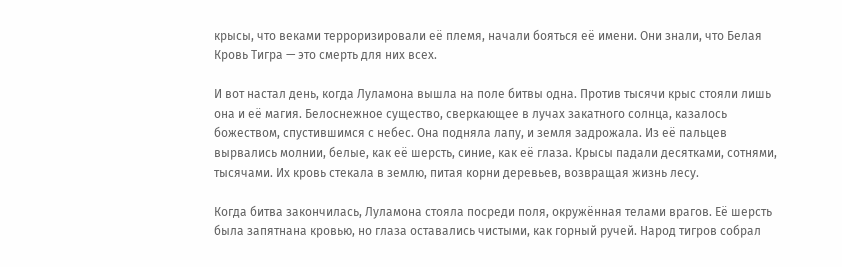крысы, что веками терроризировали её племя, начали бояться её имени. Они знали, что Белая Кровь Тигра — это смерть для них всех.

И вот настал день, когда Луламона вышла на поле битвы одна. Против тысячи крыс стояли лишь она и её магия. Белоснежное существо, сверкающее в лучах закатного солнца, казалось божеством, спустившимся с небес. Она подняла лапу, и земля задрожала. Из её пальцев вырвались молнии, белые, как её шерсть, синие, как её глаза. Крысы падали десятками, сотнями, тысячами. Их кровь стекала в землю, питая корни деревьев, возвращая жизнь лесу.

Когда битва закончилась, Луламона стояла посреди поля, окружённая телами врагов. Её шерсть была запятнана кровью, но глаза оставались чистыми, как горный ручей. Народ тигров собрал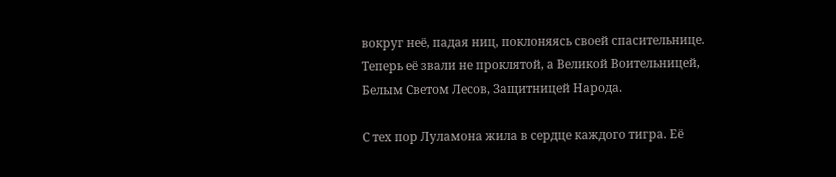вокруг неё, падая ниц, поклоняясь своей спасительнице. Теперь её звали не проклятой, а Великой Воительницей, Белым Светом Лесов, Защитницей Народа.

С тех пор Луламона жила в сердце каждого тигра. Её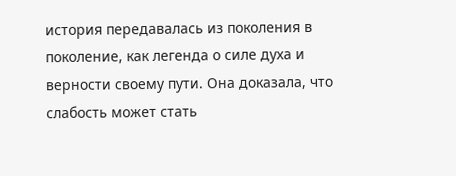история передавалась из поколения в поколение, как легенда о силе духа и верности своему пути. Она доказала, что слабость может стать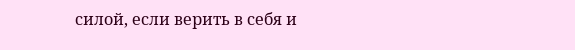силой, если верить в себя и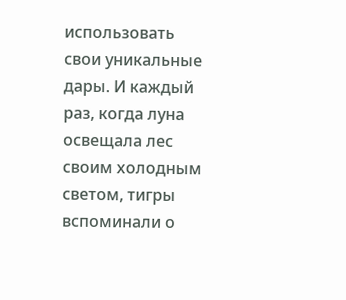использовать свои уникальные дары. И каждый раз, когда луна освещала лес своим холодным светом, тигры вспоминали о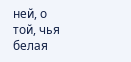ней, о той, чья белая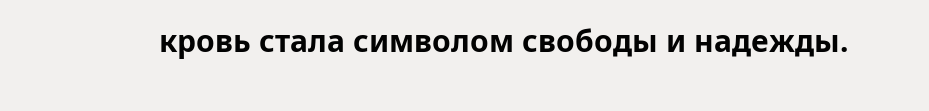кровь стала символом свободы и надежды.